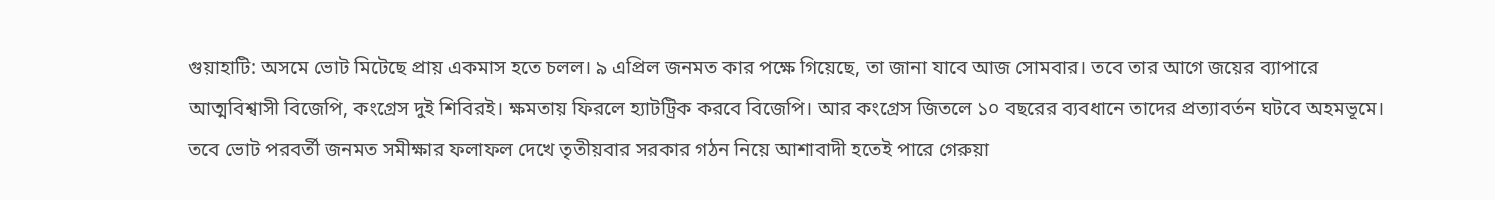গুয়াহাটি: অসমে ভোট মিটেছে প্রায় একমাস হতে চলল। ৯ এপ্রিল জনমত কার পক্ষে গিয়েছে, তা জানা যাবে আজ সোমবার। তবে তার আগে জয়ের ব্যাপারে আত্মবিশ্বাসী বিজেপি, কংগ্রেস দুই শিবিরই। ক্ষমতায় ফিরলে হ্যাটট্রিক করবে বিজেপি। আর কংগ্রেস জিতলে ১০ বছরের ব্যবধানে তাদের প্রত্যাবর্তন ঘটবে অহমভূমে। তবে ভোট পরবর্তী জনমত সমীক্ষার ফলাফল দেখে তৃতীয়বার সরকার গঠন নিয়ে আশাবাদী হতেই পারে গেরুয়া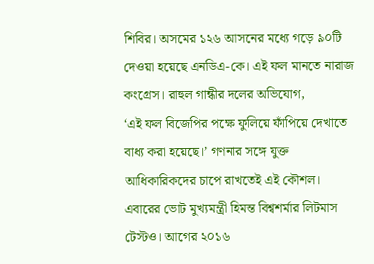শিবির। অসমের ১২৬ আসনের মধ্যে গড়ে ৯০টি দেওয়া হয়েছে এনডিএ-কে। এই ফল মানতে নারাজ কংগ্রেস। রাহুল গান্ধীর দলের অভিযোগ,
‘এই ফল বিজেপির পক্ষে ফুলিয়ে ফাঁপিয়ে দেখাতে বাধ্য করা হয়েছে।’ গণনার সঙ্গে যুক্ত আধিকারিকদের চাপে রাখতেই এই কৌশল।
এবারের ভোট মুখ্যমন্ত্রী হিমন্ত বিশ্বশর্মার লিটমাস টেস্টও। আগের ২০১৬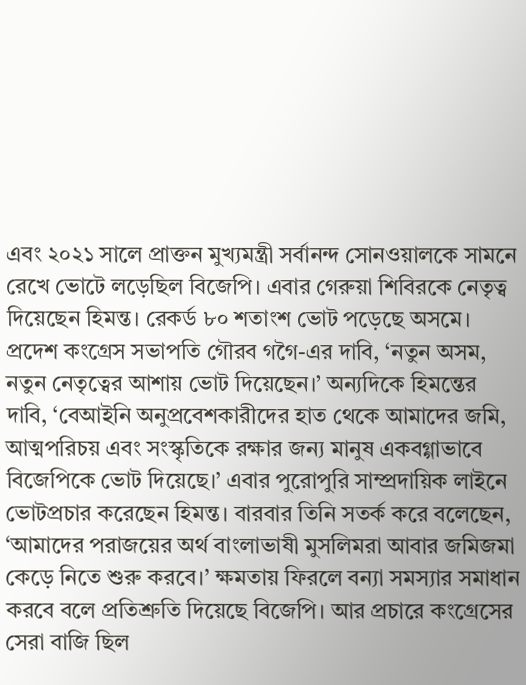এবং ২০২১ সালে প্রাক্তন মুখ্যমন্ত্রী সর্বানন্দ সোনওয়ালকে সামনে রেখে ভোটে লড়েছিল বিজেপি। এবার গেরুয়া শিবিরকে নেতৃত্ব দিয়েছেন হিমন্ত। রেকর্ড ৮০ শতাংশ ভোট পড়েছে অসমে। প্রদেশ কংগ্রেস সভাপতি গৌরব গগৈ-এর দাবি, ‘নতুন অসম, নতুন নেতৃত্বের আশায় ভোট দিয়েছেন।’ অন্যদিকে হিমন্তের দাবি, ‘বেআইনি অনুপ্রবেশকারীদের হাত থেকে আমাদের জমি, আত্মপরিচয় এবং সংস্কৃতিকে রক্ষার জন্য মানুষ একবগ্গাভাবে বিজেপিকে ভোট দিয়েছে।’ এবার পুরোপুরি সাম্প্রদায়িক লাইনে ভোটপ্রচার করেছেন হিমন্ত। বারবার তিনি সতর্ক করে বলেছেন, ‘আমাদের পরাজয়ের অর্থ বাংলাভাষী মুসলিমরা আবার জমিজমা কেড়ে নিতে শুরু করবে।’ ক্ষমতায় ফিরলে বন্যা সমস্যার সমাধান করবে বলে প্রতিশ্রুতি দিয়েছে বিজেপি। আর প্রচারে কংগ্রেসের সেরা বাজি ছিল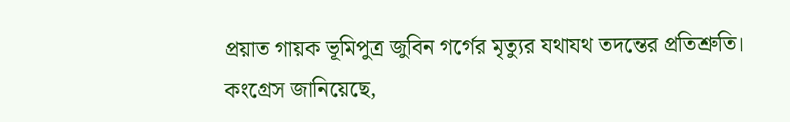প্রয়াত গায়ক ভূমিপুত্র জুবিন গর্গের মৃত্যুর যথাযথ তদন্তের প্রতিশ্রুতি। কংগ্রেস জানিয়েছে,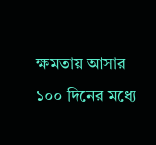ক্ষমতায় আসার ১০০ দিনের মধ্যে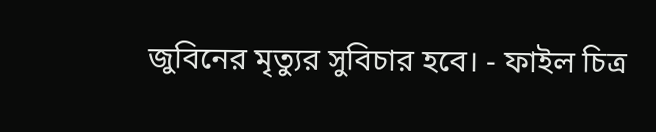জুবিনের মৃত্যুর সুবিচার হবে। - ফাইল চিত্র